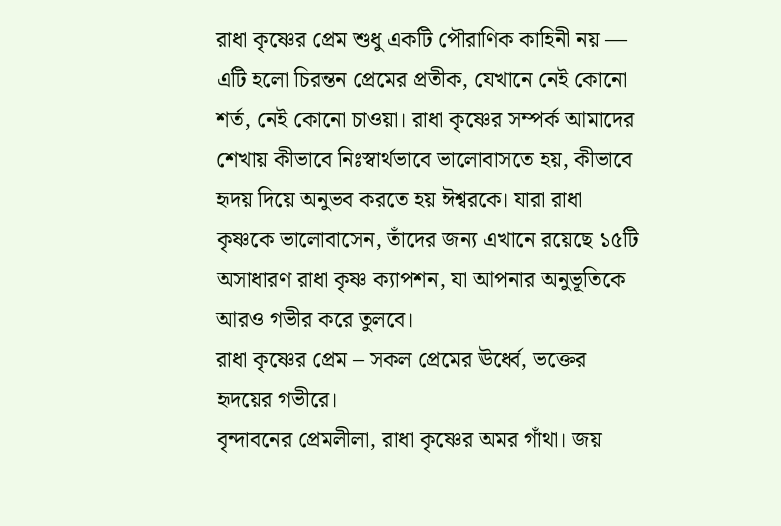রাধা কৃষ্ণের প্রেম শুধু একটি পৌরাণিক কাহিনী নয় — এটি হলো চিরন্তন প্রেমের প্রতীক, যেখানে নেই কোনো শর্ত, নেই কোনো চাওয়া। রাধা কৃষ্ণের সম্পর্ক আমাদের শেখায় কীভাবে নিঃস্বার্থভাবে ভালোবাসতে হয়, কীভাবে হৃদয় দিয়ে অনুভব করতে হয় ঈশ্বরকে। যারা রাধা কৃষ্ণকে ভালোবাসেন, তাঁদের জন্য এখানে রয়েছে ১৫টি অসাধারণ রাধা কৃষ্ণ ক্যাপশন, যা আপনার অনুভূতিকে আরও গভীর করে তুলবে।
রাধা কৃষ্ণের প্রেম – সকল প্রেমের ঊর্ধ্বে, ভক্তের হৃদয়ের গভীরে।
বৃন্দাবনের প্রেমলীলা, রাধা কৃষ্ণের অমর গাঁথা। জয়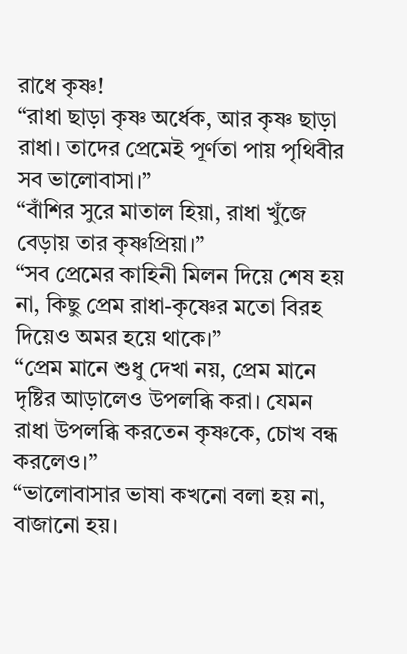রাধে কৃষ্ণ!
“রাধা ছাড়া কৃষ্ণ অর্ধেক, আর কৃষ্ণ ছাড়া রাধা। তাদের প্রেমেই পূর্ণতা পায় পৃথিবীর সব ভালোবাসা।”
“বাঁশির সুরে মাতাল হিয়া, রাধা খুঁজে বেড়ায় তার কৃষ্ণপ্রিয়া।”
“সব প্রেমের কাহিনী মিলন দিয়ে শেষ হয় না, কিছু প্রেম রাধা-কৃষ্ণের মতো বিরহ দিয়েও অমর হয়ে থাকে।”
“প্রেম মানে শুধু দেখা নয়, প্রেম মানে দৃষ্টির আড়ালেও উপলব্ধি করা। যেমন রাধা উপলব্ধি করতেন কৃষ্ণকে, চোখ বন্ধ করলেও।”
“ভালোবাসার ভাষা কখনো বলা হয় না, বাজানো হয়।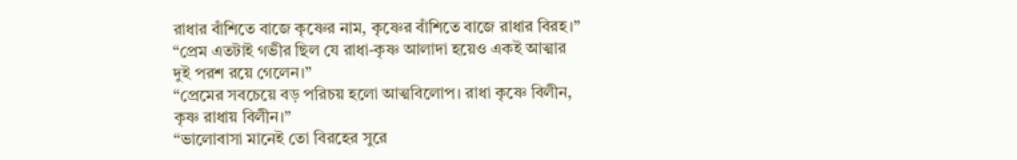রাধার বাঁশিতে বাজে কৃষ্ণের নাম, কৃষ্ণের বাঁশিতে বাজে রাধার বিরহ।”
“প্রেম এতটাই গভীর ছিল যে রাধা-কৃষ্ণ আলাদা হয়েও একই আত্মার দুই পরশ রয়ে গেলেন।”
“প্রেমের সবচেয়ে বড় পরিচয় হলো আত্মবিলোপ। রাধা কৃষ্ণে বিলীন, কৃষ্ণ রাধায় বিলীন।”
“ভালোবাসা মানেই তো বিরহের সুরে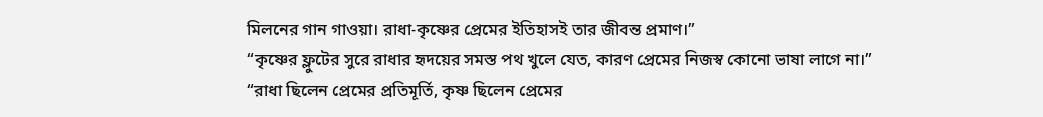মিলনের গান গাওয়া। রাধা-কৃষ্ণের প্রেমের ইতিহাসই তার জীবন্ত প্রমাণ।”
“কৃষ্ণের ফ্লুটের সুরে রাধার হৃদয়ের সমস্ত পথ খুলে যেত, কারণ প্রেমের নিজস্ব কোনো ভাষা লাগে না।”
“রাধা ছিলেন প্রেমের প্রতিমূর্তি, কৃষ্ণ ছিলেন প্রেমের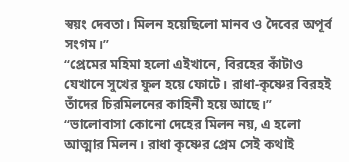স্বয়ং দেবতা। মিলন হয়েছিলো মানব ও দৈবের অপূর্ব সংগম।”
“প্রেমের মহিমা হলো এইখানে, বিরহের কাঁটাও যেখানে সুখের ফুল হয়ে ফোটে। রাধা-কৃষ্ণের বিরহই তাঁদের চিরমিলনের কাহিনী হয়ে আছে।”
“ভালোবাসা কোনো দেহের মিলন নয়, এ হলো আত্মার মিলন। রাধা কৃষ্ণের প্রেম সেই কথাই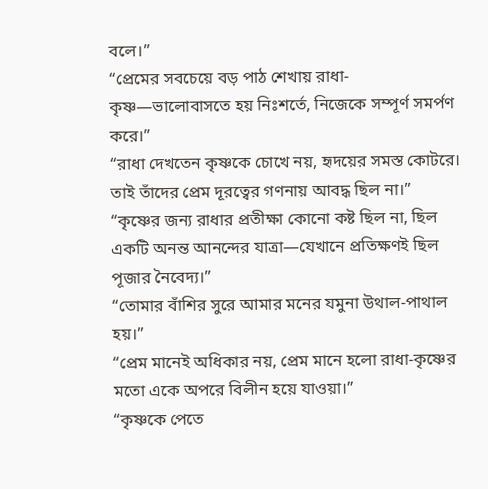বলে।”
“প্রেমের সবচেয়ে বড় পাঠ শেখায় রাধা-কৃষ্ণ—ভালোবাসতে হয় নিঃশর্তে, নিজেকে সম্পূর্ণ সমর্পণ করে।”
“রাধা দেখতেন কৃষ্ণকে চোখে নয়, হৃদয়ের সমস্ত কোটরে। তাই তাঁদের প্রেম দূরত্বের গণনায় আবদ্ধ ছিল না।”
“কৃষ্ণের জন্য রাধার প্রতীক্ষা কোনো কষ্ট ছিল না, ছিল একটি অনন্ত আনন্দের যাত্রা—যেখানে প্রতিক্ষণই ছিল পূজার নৈবেদ্য।”
“তোমার বাঁশির সুরে আমার মনের যমুনা উথাল-পাথাল হয়।”
“প্রেম মানেই অধিকার নয়, প্রেম মানে হলো রাধা-কৃষ্ণের মতো একে অপরে বিলীন হয়ে যাওয়া।”
“কৃষ্ণকে পেতে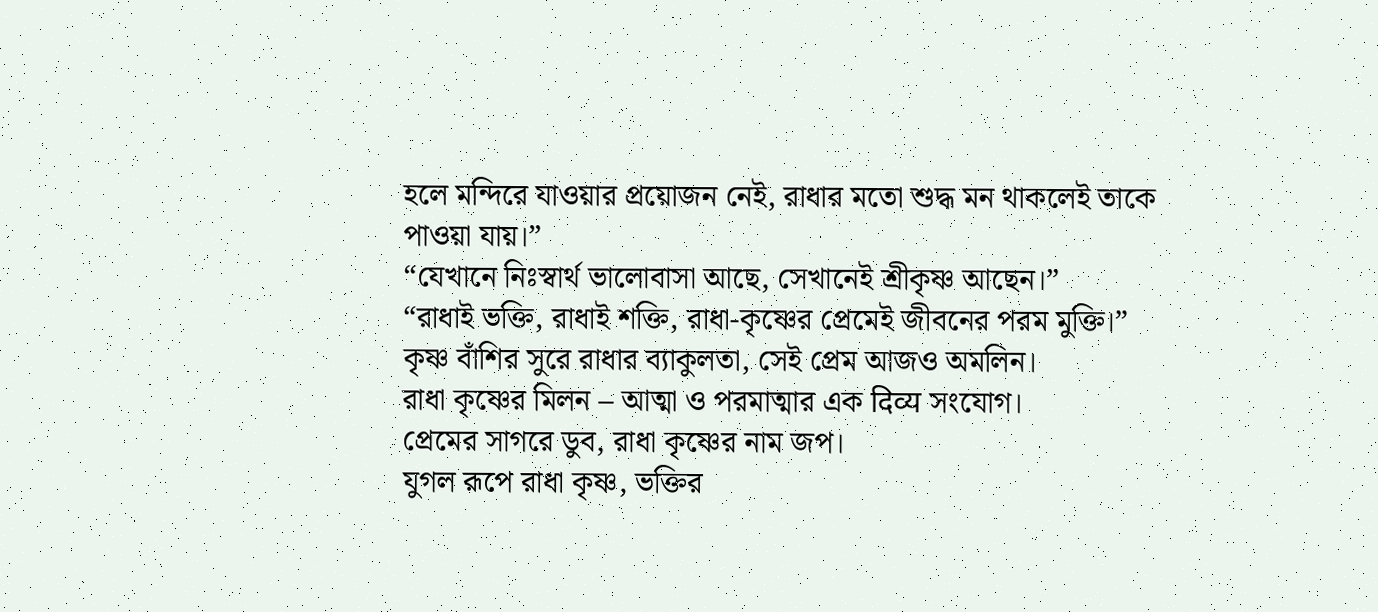হলে মন্দিরে যাওয়ার প্রয়োজন নেই, রাধার মতো শুদ্ধ মন থাকলেই তাকে পাওয়া যায়।”
“যেখানে নিঃস্বার্থ ভালোবাসা আছে, সেখানেই শ্রীকৃষ্ণ আছেন।”
“রাধাই ভক্তি, রাধাই শক্তি, রাধা-কৃষ্ণের প্রেমেই জীবনের পরম মুক্তি।”
কৃষ্ণ বাঁশির সুরে রাধার ব্যাকুলতা, সেই প্রেম আজও অমলিন।
রাধা কৃষ্ণের মিলন – আত্মা ও পরমাত্মার এক दिव्य সংযোগ।
প্রেমের সাগরে ডুব, রাধা কৃষ্ণের নাম জপ।
যুগল রূপে রাধা কৃষ্ণ, ভক্তির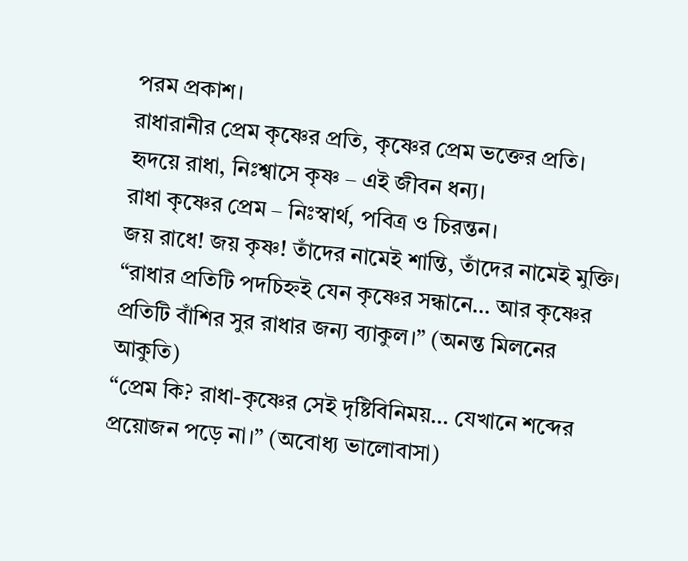পরম প্রকাশ।
রাধারানীর প্রেম কৃষ্ণের প্রতি, কৃষ্ণের প্রেম ভক্তের প্রতি।
হৃদয়ে রাধা, নিঃশ্বাসে কৃষ্ণ – এই জীবন ধন্য।
রাধা কৃষ্ণের প্রেম – নিঃস্বার্থ, পবিত্র ও চিরন্তন।
জয় রাধে! জয় কৃষ্ণ! তাঁদের নামেই শান্তি, তাঁদের নামেই মুক্তি।
“রাধার প্রতিটি পদচিহ্নই যেন কৃষ্ণের সন্ধানে… আর কৃষ্ণের প্রতিটি বাঁশির সুর রাধার জন্য ব্যাকুল।” (অনন্ত মিলনের আকুতি)
“প্রেম কি? রাধা-কৃষ্ণের সেই দৃষ্টিবিনিময়… যেখানে শব্দের প্রয়োজন পড়ে না।” (অবোধ্য ভালোবাসা)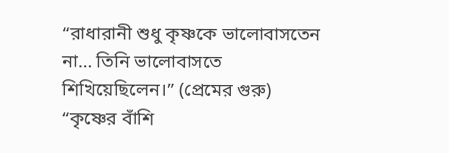“রাধারানী শুধু কৃষ্ণকে ভালোবাসতেন না… তিনি ভালোবাসতে শিখিয়েছিলেন।” (প্রেমের গুরু)
“কৃষ্ণের বাঁশি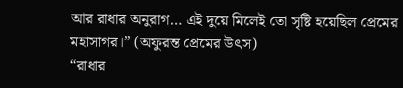আর রাধার অনুরাগ… এই দুয়ে মিলেই তো সৃষ্টি হয়েছিল প্রেমের মহাসাগর।” (অফুরন্ত প্রেমের উৎস)
“রাধার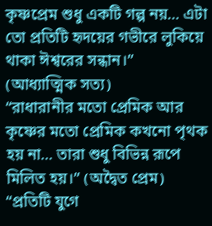কৃষ্ণপ্রেম শুধু একটি গল্প নয়… এটা তো প্রতিটি হৃদয়ের গভীরে লুকিয়ে থাকা ঈশ্বরের সন্ধান।” (আধ্যাত্মিক সত্য)
“রাধারানীর মতো প্রেমিক আর কৃষ্ণের মতো প্রেমিক কখনো পৃথক হয় না… তারা শুধু বিভিন্ন রূপে মিলিত হয়।” (অদ্বৈত প্রেম)
“প্রতিটি যুগে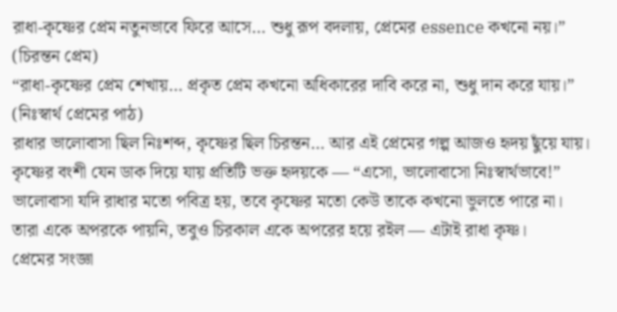রাধা-কৃষ্ণের প্রেম নতুনভাবে ফিরে আসে… শুধু রূপ বদলায়, প্রেমের essence কখনো নয়।” (চিরন্তন প্রেম)
“রাধা-কৃষ্ণের প্রেম শেখায়… প্রকৃত প্রেম কখনো অধিকারের দাবি করে না, শুধু দান করে যায়।” (নিঃস্বার্থ প্রেমের পাঠ)
রাধার ভালোবাসা ছিল নিঃশব্দ, কৃষ্ণের ছিল চিরন্তন… আর এই প্রেমের গল্প আজও হৃদয় ছুঁয়ে যায়।
কৃষ্ণের বংশী যেন ডাক দিয়ে যায় প্রতিটি ভক্ত হৃদয়কে — “এসো, ভালোবাসো নিঃস্বার্থভাবে!”
ভালোবাসা যদি রাধার মতো পবিত্র হয়, তবে কৃষ্ণের মতো কেউ তাকে কখনো ভুলতে পারে না।
তারা একে অপরকে পায়নি, তবুও চিরকাল একে অপরের হয়ে রইল — এটাই রাধা কৃষ্ণ।
প্রেমের সংজ্ঞা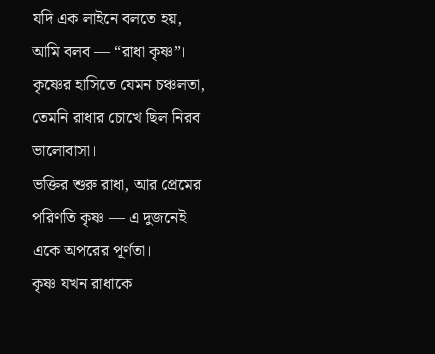যদি এক লাইনে বলতে হয়, আমি বলব — “রাধা কৃষ্ণ”।
কৃষ্ণের হাসিতে যেমন চঞ্চলতা, তেমনি রাধার চোখে ছিল নিরব ভালোবাসা।
ভক্তির শুরু রাধা, আর প্রেমের পরিণতি কৃষ্ণ — এ দুজনেই একে অপরের পূর্ণতা।
কৃষ্ণ যখন রাধাকে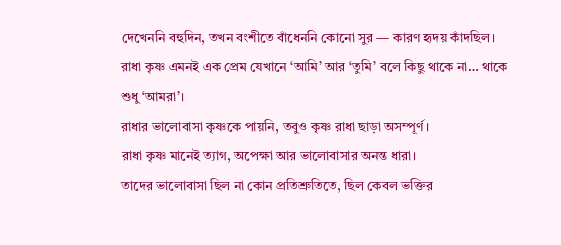দেখেননি বহুদিন, তখন বংশীতে বাঁধেননি কোনো সুর — কারণ হৃদয় কাঁদছিল।
রাধা কৃষ্ণ এমনই এক প্রেম যেখানে ‘আমি’ আর ‘তুমি’ বলে কিছু থাকে না… থাকে শুধু ‘আমরা’।
রাধার ভালোবাসা কৃষ্ণকে পায়নি, তবুও কৃষ্ণ রাধা ছাড়া অসম্পূর্ণ।
রাধা কৃষ্ণ মানেই ত্যাগ, অপেক্ষা আর ভালোবাসার অনন্ত ধারা।
তাদের ভালোবাসা ছিল না কোন প্রতিশ্রুতিতে, ছিল কেবল ভক্তির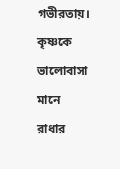গভীরতায়।
কৃষ্ণকে ভালোবাসা মানে রাধার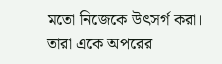মতো নিজেকে উৎসর্গ করা।
তারা একে অপরের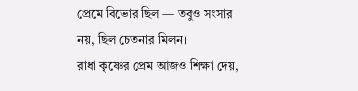প্রেমে বিভোর ছিল — তবুও সংসার নয়, ছিল চেতনার মিলন।
রাধা কৃষ্ণের প্রেম আজও শিক্ষা দেয়,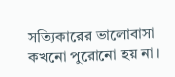সত্যিকারের ভালোবাসা কখনো পুরোনো হয় না।